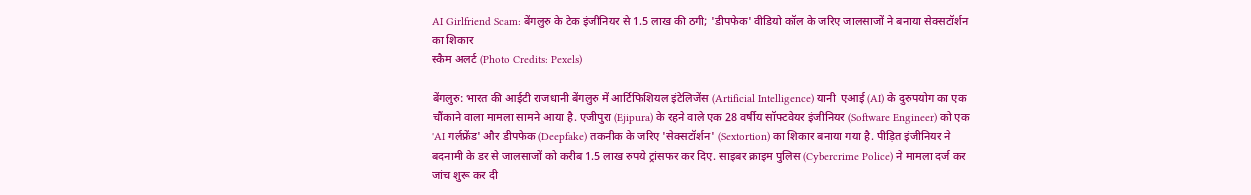AI Girlfriend Scam: बेंगलुरु के टेक इंजीनियर से 1.5 लाख की ठगी; 'डीपफेक' वीडियो कॉल के जरिए जालसाजों ने बनाया सेक्सटॉर्शन का शिकार
स्कैम अलर्ट (Photo Credits: Pexels)

बेंगलुरु: भारत की आईटी राजधानी बेंगलुरु में आर्टिफिशियल इंटेलिजेंस (Artificial Intelligence) यानी  एआई (AI) के दुरुपयोग का एक चौंकाने वाला मामला सामने आया है. एजीपुरा (Ejipura) के रहने वाले एक 28 वर्षीय सॉफ्टवेयर इंजीनियर (Software Engineer) को एक 'AI गर्लफ्रेंड' और डीपफेक (Deepfake) तकनीक के जरिए 'सेक्सटॉर्शन' (Sextortion) का शिकार बनाया गया है. पीड़ित इंजीनियर ने बदनामी के डर से जालसाजों को करीब 1.5 लाख रुपये ट्रांसफर कर दिए. साइबर क्राइम पुलिस (Cybercrime Police) ने मामला दर्ज कर जांच शुरू कर दी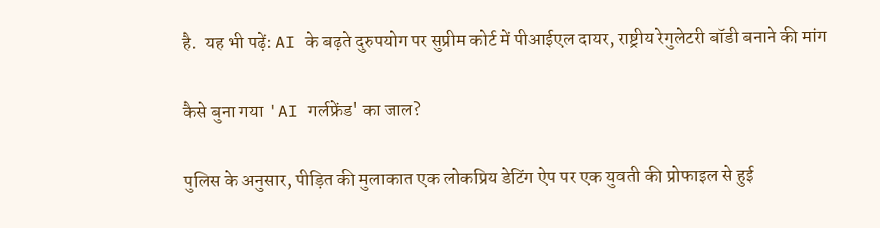है.  यह भी पढ़ें: AI के बढ़ते दुरुपयोग पर सुप्रीम कोर्ट में पीआईएल दायर, राष्ट्रीय रेगुलेटरी बॉडी बनाने की मांग

कैसे बुना गया 'AI गर्लफ्रेंड' का जाल?

पुलिस के अनुसार, पीड़ित की मुलाकात एक लोकप्रिय डेटिंग ऐप पर एक युवती की प्रोफाइल से हुई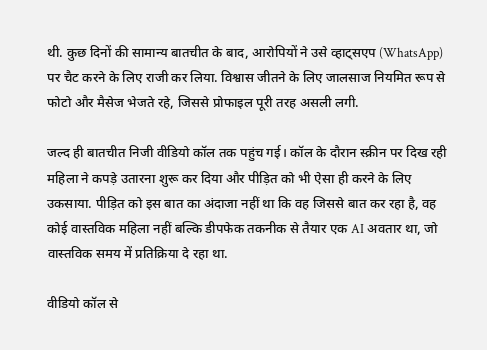थी. कुछ दिनों की सामान्य बातचीत के बाद, आरोपियों ने उसे व्हाट्सएप (WhatsApp) पर चैट करने के लिए राजी कर लिया. विश्वास जीतने के लिए जालसाज नियमित रूप से फोटो और मैसेज भेजते रहे, जिससे प्रोफाइल पूरी तरह असली लगी.

जल्द ही बातचीत निजी वीडियो कॉल तक पहुंच गई। कॉल के दौरान स्क्रीन पर दिख रही महिला ने कपड़े उतारना शुरू कर दिया और पीड़ित को भी ऐसा ही करने के लिए उकसाया. पीड़ित को इस बात का अंदाजा नहीं था कि वह जिससे बात कर रहा है, वह कोई वास्तविक महिला नहीं बल्कि डीपफेक तकनीक से तैयार एक AI अवतार था, जो वास्तविक समय में प्रतिक्रिया दे रहा था.

वीडियो कॉल से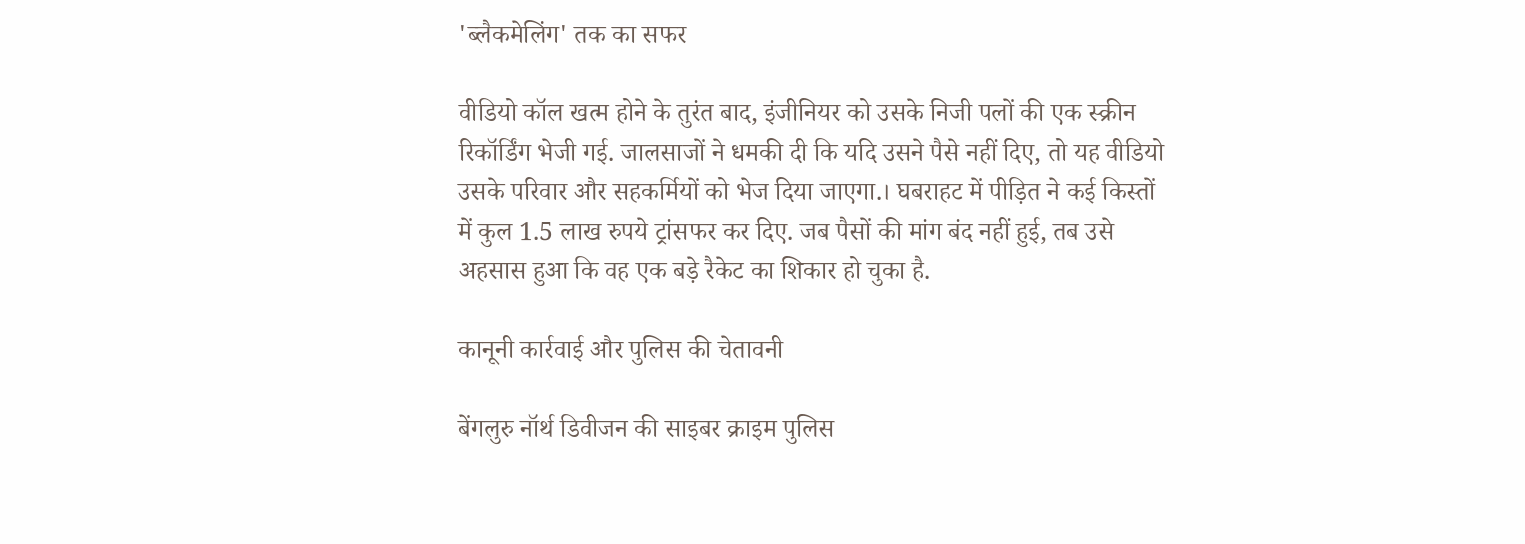'ब्लैकमेलिंग' तक का सफर

वीडियो कॉल खत्म होने के तुरंत बाद, इंजीनियर को उसके निजी पलों की एक स्क्रीन रिकॉर्डिंग भेजी गई. जालसाजों ने धमकी दी कि यदि उसने पैसे नहीं दिए, तो यह वीडियो उसके परिवार और सहकर्मियों को भेज दिया जाएगा.। घबराहट में पीड़ित ने कई किस्तों में कुल 1.5 लाख रुपये ट्रांसफर कर दिए. जब पैसों की मांग बंद नहीं हुई, तब उसे अहसास हुआ कि वह एक बड़े रैकेट का शिकार हो चुका है.

कानूनी कार्रवाई और पुलिस की चेतावनी

बेंगलुरु नॉर्थ डिवीजन की साइबर क्राइम पुलिस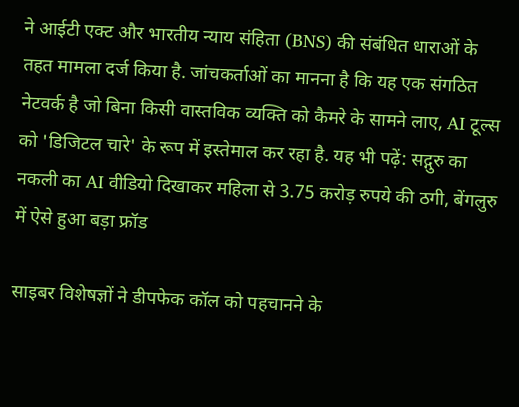ने आईटी एक्ट और भारतीय न्याय संहिता (BNS) की संबंधित धाराओं के तहत मामला दर्ज किया है. जांचकर्ताओं का मानना है कि यह एक संगठित नेटवर्क है जो बिना किसी वास्तविक व्यक्ति को कैमरे के सामने लाए, AI टूल्स को 'डिजिटल चारे' के रूप में इस्तेमाल कर रहा है. यह भी पढ़ें: सद्गुरु का नकली का AI वीडियो दिखाकर महिला से 3.75 करोड़ रुपये की ठगी, बेंगलुरु में ऐसे हुआ बड़ा फ्रॉड

साइबर विशेषज्ञों ने डीपफेक कॉल को पहचानने के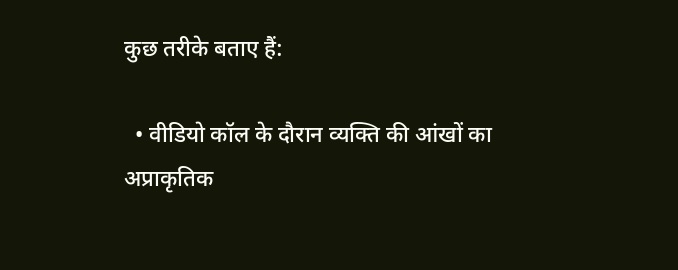कुछ तरीके बताए हैं:

  • वीडियो कॉल के दौरान व्यक्ति की आंखों का अप्राकृतिक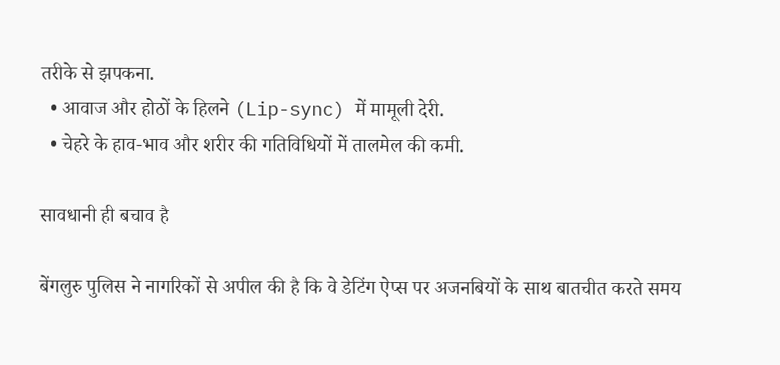तरीके से झपकना.
  • आवाज और होठों के हिलने (Lip-sync) में मामूली देरी.
  • चेहरे के हाव-भाव और शरीर की गतिविधियों में तालमेल की कमी.

सावधानी ही बचाव है

बेंगलुरु पुलिस ने नागरिकों से अपील की है कि वे डेटिंग ऐप्स पर अजनबियों के साथ बातचीत करते समय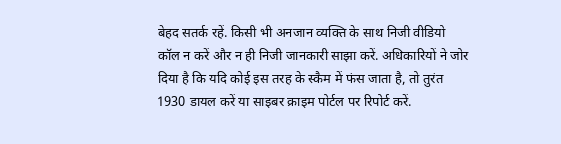बेहद सतर्क रहें. किसी भी अनजान व्यक्ति के साथ निजी वीडियो कॉल न करें और न ही निजी जानकारी साझा करें. अधिकारियों ने जोर दिया है कि यदि कोई इस तरह के स्कैम में फंस जाता है, तो तुरंत 1930 डायल करें या साइबर क्राइम पोर्टल पर रिपोर्ट करें.